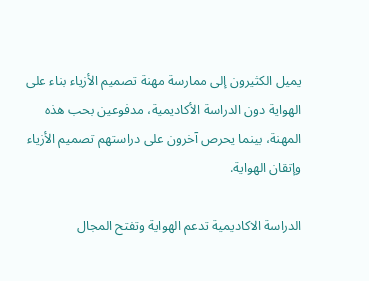يميل الكثيرون إلى ممارسة مهنة تصميم الأزياء بناء على الهواية دون الدراسة الأكاديمية، مدفوعين بحب هذه المهنة، بينما يحرص آخرون على دراستهم تصميم الأزياء وإتقان الهواية.

الدراسة الاكاديمية تدعم الهواية وتفتح المجال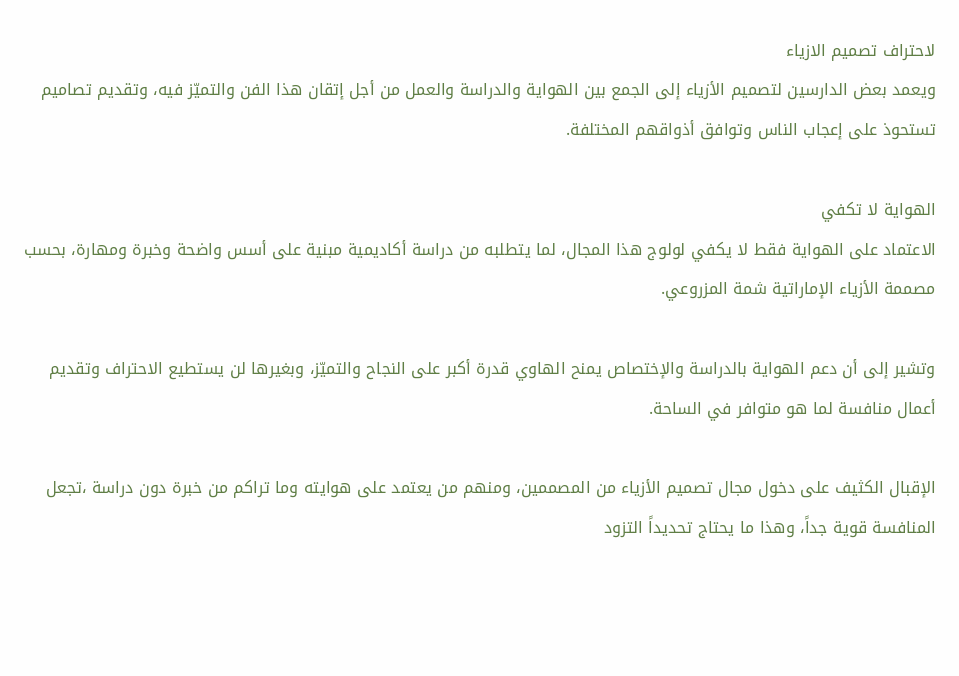لاحتراف تصميم الازياء
ويعمد بعض الدارسين لتصميم الأزياء إلى الجمع بين الهواية والدراسة والعمل من أجل إتقان هذا الفن والتميّز فيه، وتقديم تصاميم تستحوذ على إعجاب الناس وتوافق أذواقهم المختلفة.

الهواية لا تكفي
الاعتماد على الهواية فقط لا يكفي لولوج هذا المجال، لما يتطلبه من دراسة أكاديمية مبنية على أسس واضحة وخبرة ومهارة، بحسب مصممة الأزياء الإماراتية شمة المزروعي.

وتشير إلى أن دعم الهواية بالدراسة والإختصاص يمنح الهاوي قدرة أكبر على النجاح والتميّز، وبغيرها لن يستطيع الاحتراف وتقديم أعمال منافسة لما هو متوافر في الساحة.

الإقبال الكثيف على دخول مجال تصميم الأزياء من المصممين، ومنهم من يعتمد على هوايته وما تراكم من خبرة دون دراسة ،تجعل المنافسة قوية جداً، وهذا ما يحتاج تحديداً التزود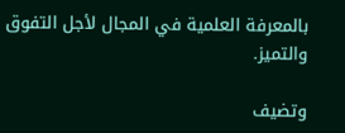بالمعرفة العلمية في المجال لأجل التفوق والتميز.

وتضيف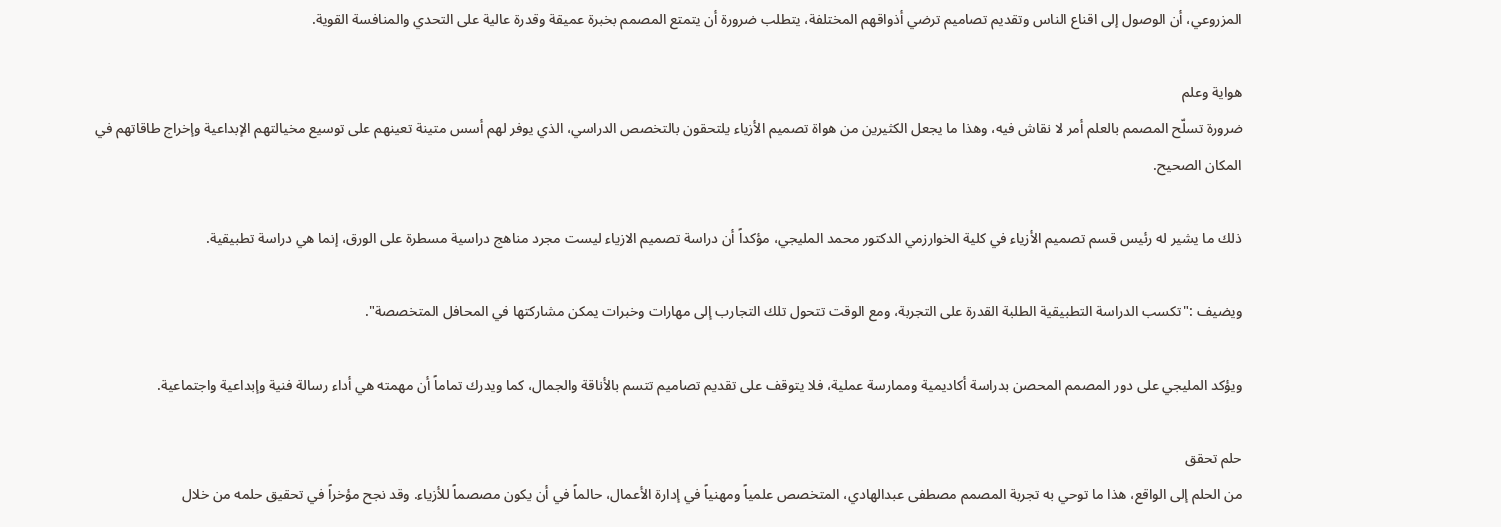المزروعي، أن الوصول إلى اقناع الناس وتقديم تصاميم ترضي أذواقهم المختلفة، يتطلب ضرورة أن يتمتع المصمم بخبرة عميقة وقدرة عالية على التحدي والمنافسة القوية.

هواية وعلم
ضرورة تسلّح المصمم بالعلم أمر لا نقاش فيه، وهذا ما يجعل الكثيرين من هواة تصميم الأزياء يلتحقون بالتخصص الدراسي، الذي يوفر لهم أسس متينة تعينهم على توسيع مخيالتهم الإبداعية وإخراج طاقاتهم في المكان الصحيح.

ذلك ما يشير له رئيس قسم تصميم الأزياء في كلية الخوارزمي الدكتور محمد المليجي، مؤكداً أن دراسة تصميم الازياء ليست مجرد مناهج دراسية مسطرة على الورق، إنما هي دراسة تطبيقية.

ويضيف :"تكسب الدراسة التطبيقية الطلبة القدرة على التجربة، ومع الوقت تتحول تلك التجارب إلى مهارات وخبرات يمكن مشاركتها في المحافل المتخصصة".

ويؤكد المليجي على دور المصمم المحصن بدراسة أكاديمية وممارسة عملية، فلا يتوقف على تقديم تصاميم تتسم بالأناقة والجمال، كما ويدرك تماماً أن مهمته هي أداء رسالة فنية وإبداعية واجتماعية.

حلم تحقق
من الحلم إلى الواقع، هذا ما توحي به تجربة المصمم مصطفى عبدالهادي، المتخصص علمياً ومهنياً في إدارة الأعمال، حالماً في أن يكون مصصماً للأزياء. وقد نجح مؤخراً في تحقيق حلمه من خلال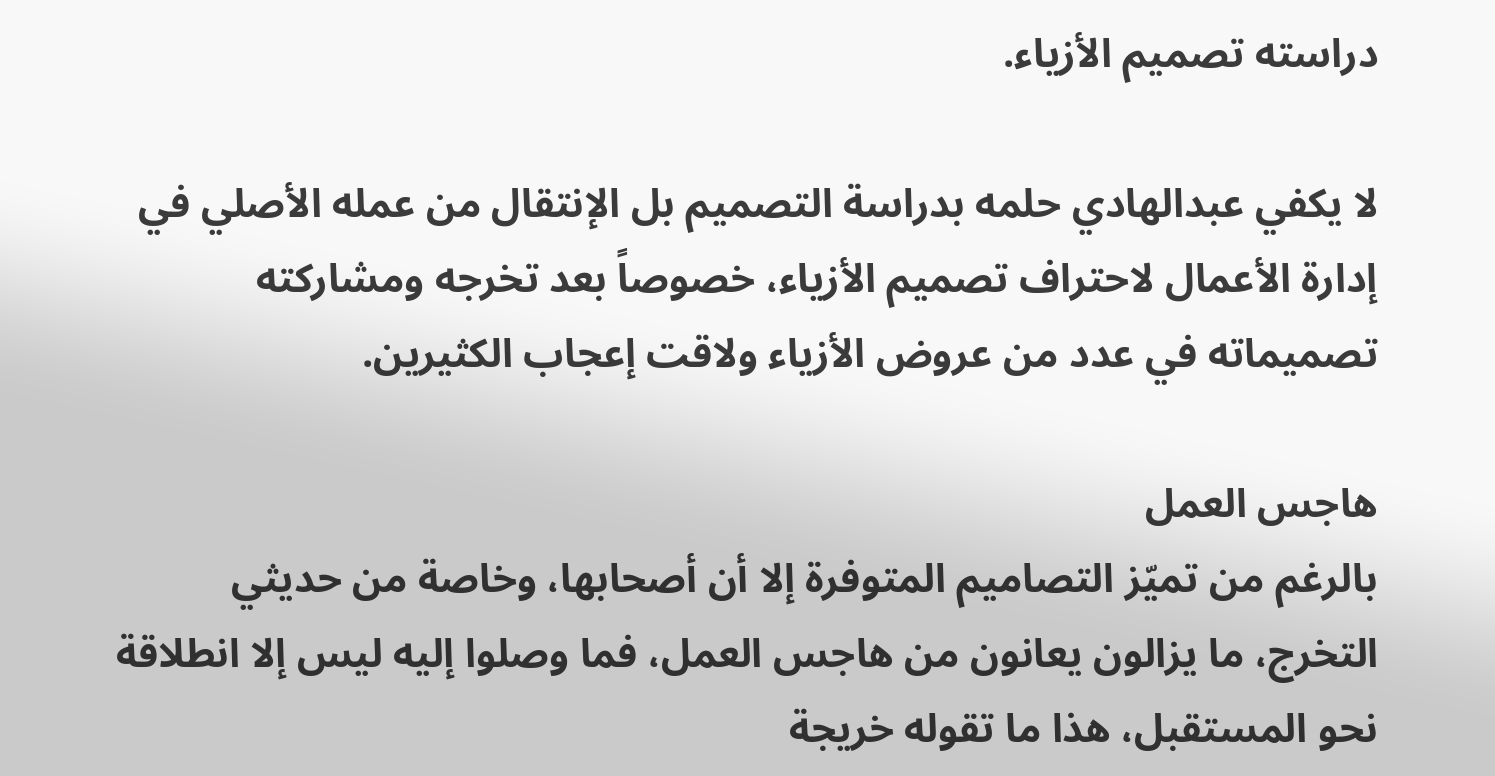دراسته تصميم الأزياء.

لا يكفي عبدالهادي حلمه بدراسة التصميم بل الإنتقال من عمله الأصلي في إدارة الأعمال لاحتراف تصميم الأزياء، خصوصاً بعد تخرجه ومشاركته تصميماته في عدد من عروض الأزياء ولاقت إعجاب الكثيرين.

هاجس العمل
بالرغم من تميّز التصاميم المتوفرة إلا أن أصحابها، وخاصة من حديثي التخرج، ما يزالون يعانون من هاجس العمل، فما وصلوا إليه ليس إلا انطلاقة نحو المستقبل، هذا ما تقوله خريجة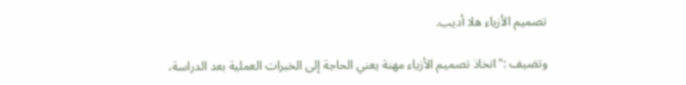تصميم الأزياء هلا أديب.

وتضيف :"اتخاذ تصميم الأزياء مهنة يعني الحاجة إلى الخبرات العملية بعد الدراسة،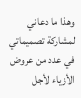وهذا ما دعاني لمشاركة تصميماتي في عدد من عروض الأزياء لأجل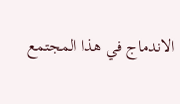الاندماج في هذا المجتمع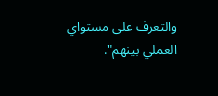والتعرف على مستواي العملي بينهم".